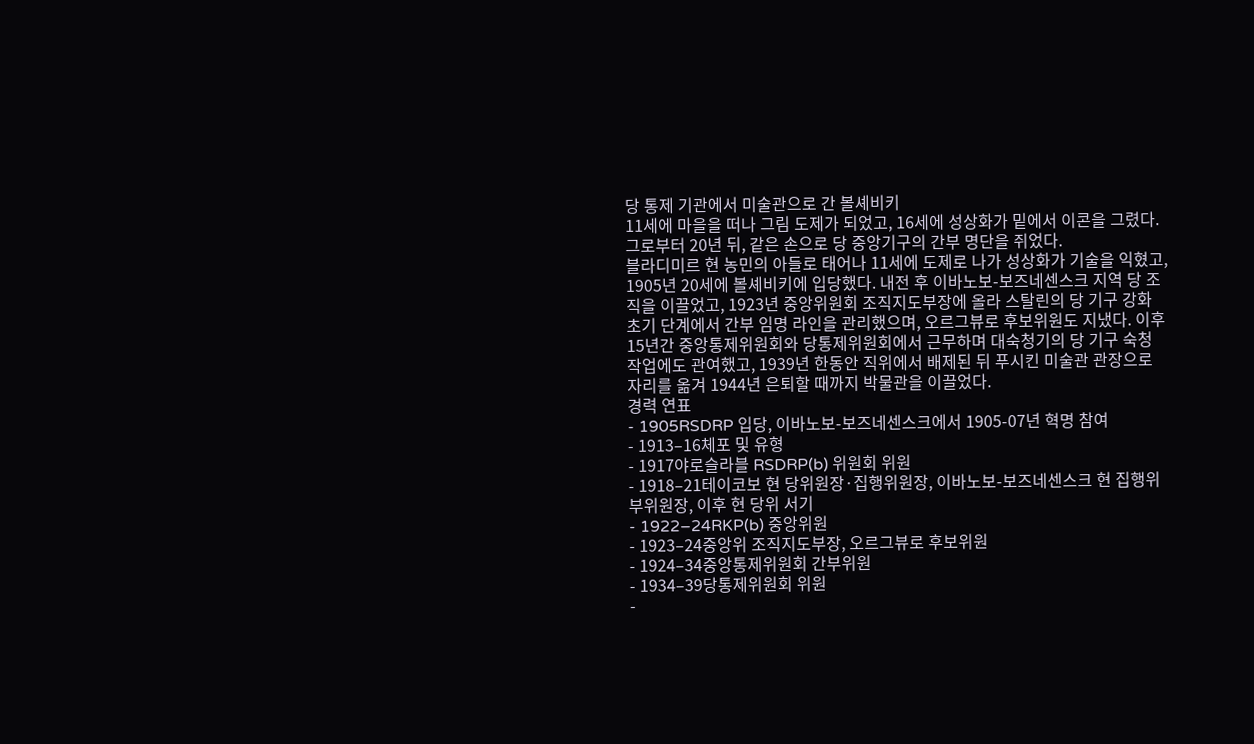당 통제 기관에서 미술관으로 간 볼셰비키
11세에 마을을 떠나 그림 도제가 되었고, 16세에 성상화가 밑에서 이콘을 그렸다. 그로부터 20년 뒤, 같은 손으로 당 중앙기구의 간부 명단을 쥐었다.
블라디미르 현 농민의 아들로 태어나 11세에 도제로 나가 성상화가 기술을 익혔고, 1905년 20세에 볼셰비키에 입당했다. 내전 후 이바노보-보즈네센스크 지역 당 조직을 이끌었고, 1923년 중앙위원회 조직지도부장에 올라 스탈린의 당 기구 강화 초기 단계에서 간부 임명 라인을 관리했으며, 오르그뷰로 후보위원도 지냈다. 이후 15년간 중앙통제위원회와 당통제위원회에서 근무하며 대숙청기의 당 기구 숙청 작업에도 관여했고, 1939년 한동안 직위에서 배제된 뒤 푸시킨 미술관 관장으로 자리를 옮겨 1944년 은퇴할 때까지 박물관을 이끌었다.
경력 연표
- 1905RSDRP 입당, 이바노보-보즈네센스크에서 1905-07년 혁명 참여
- 1913–16체포 및 유형
- 1917야로슬라블 RSDRP(b) 위원회 위원
- 1918–21테이코보 현 당위원장·집행위원장, 이바노보-보즈네센스크 현 집행위 부위원장, 이후 현 당위 서기
- 1922–24RKP(b) 중앙위원
- 1923–24중앙위 조직지도부장, 오르그뷰로 후보위원
- 1924–34중앙통제위원회 간부위원
- 1934–39당통제위원회 위원
-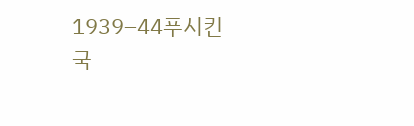1939–44푸시킨 국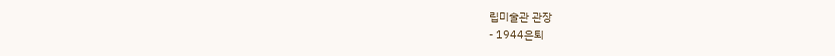립미술관 관장
- 1944은퇴